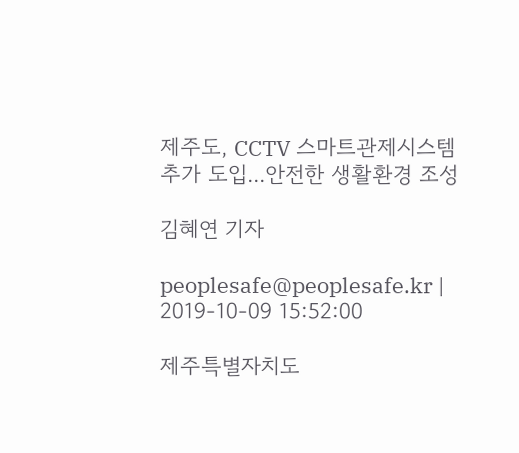제주도, CCTV 스마트관제시스템 추가 도입...안전한 생활환경 조성

김혜연 기자

peoplesafe@peoplesafe.kr | 2019-10-09 15:52:00

제주특별자치도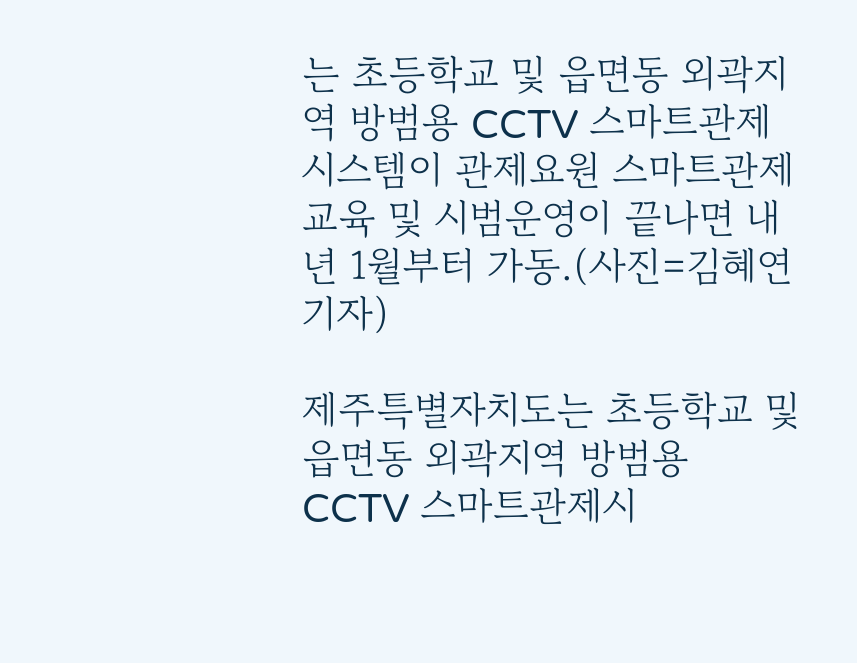는 초등학교 및 읍면동 외곽지역 방범용 CCTV 스마트관제시스템이 관제요원 스마트관제교육 및 시범운영이 끝나면 내년 1월부터 가동.(사진=김혜연 기자)

제주특별자치도는 초등학교 및 읍면동 외곽지역 방범용 CCTV 스마트관제시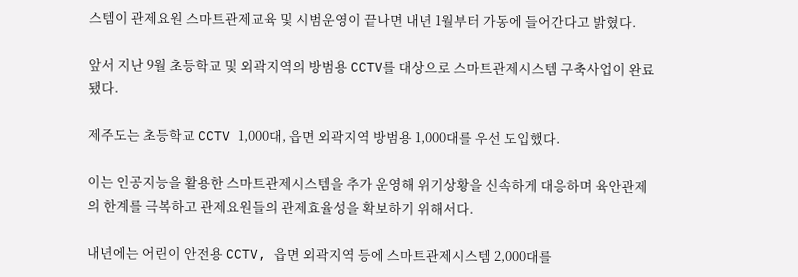스템이 관제요원 스마트관제교육 및 시범운영이 끝나면 내년 1월부터 가동에 들어간다고 밝혔다.

앞서 지난 9월 초등학교 및 외곽지역의 방범용 CCTV를 대상으로 스마트관제시스템 구축사업이 완료됐다.

제주도는 초등학교 CCTV 1,000대, 읍면 외곽지역 방범용 1,000대를 우선 도입했다.

이는 인공지능을 활용한 스마트관제시스템을 추가 운영해 위기상황을 신속하게 대응하며 육안관제의 한계를 극복하고 관제요원들의 관제효율성을 확보하기 위해서다.

내년에는 어린이 안전용 CCTV, 읍면 외곽지역 등에 스마트관제시스템 2,000대를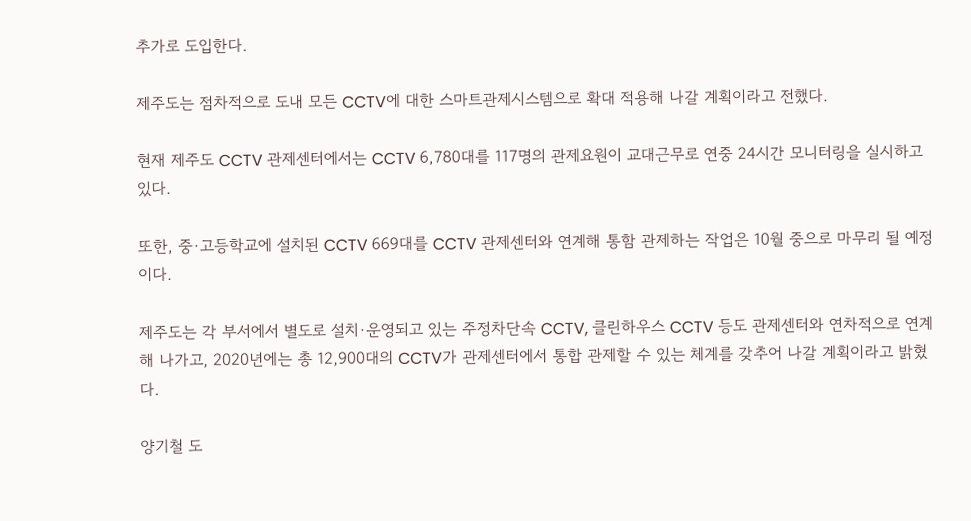추가로 도입한다.

제주도는 점차적으로 도내 모든 CCTV에 대한 스마트관제시스템으로 확대 적용해 나갈 계획이라고 전했다.

현재 제주도 CCTV 관제센터에서는 CCTV 6,780대를 117명의 관제요원이 교대근무로 연중 24시간 모니터링을 실시하고 있다.

또한, 중·고등학교에 설치된 CCTV 669대를 CCTV 관제센터와 연계해 통함 관제하는 작업은 10월 중으로 마무리 될 예정이다.

제주도는 각 부서에서 별도로 설치·운영되고 있는 주정차단속 CCTV, 클린하우스 CCTV 등도 관제센터와 연차적으로 연계해 나가고, 2020년에는 총 12,900대의 CCTV가 관제센터에서 통합 관제할 수 있는 체계를 갖추어 나갈 계획이라고 밝혔다.

양기철 도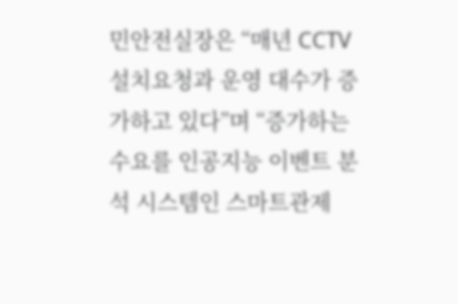민안전실장은 “매년 CCTV 설치요청과 운영 대수가 증가하고 있다”며 “증가하는 수요를 인공지능 이벤트 분석 시스템인 스마트관제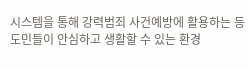시스템을 통해 강력범죄 사건예방에 활용하는 등 도민들이 안심하고 생활할 수 있는 환경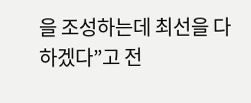을 조성하는데 최선을 다하겠다”고 전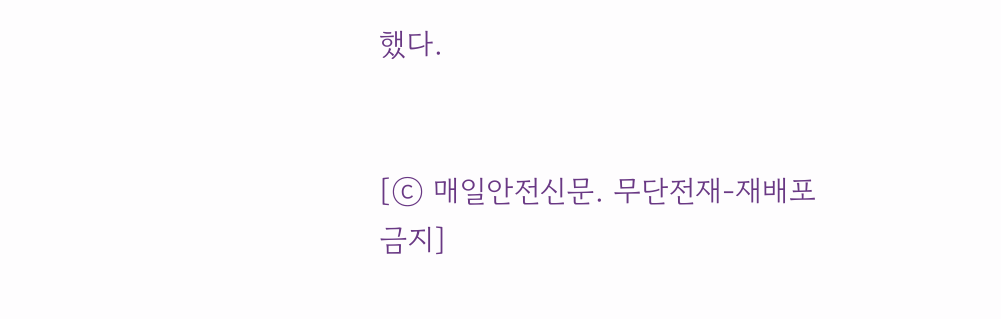했다.


[ⓒ 매일안전신문. 무단전재-재배포 금지]